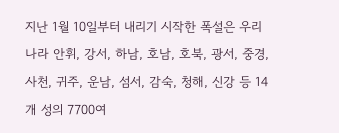지난 1월 10일부터 내리기 시작한 폭설은 우리 나라 안휘, 강서, 하남, 호남, 호북, 광서, 중경, 사천, 귀주, 운남, 섬서, 감숙, 청해, 신강 등 14개 성의 7700여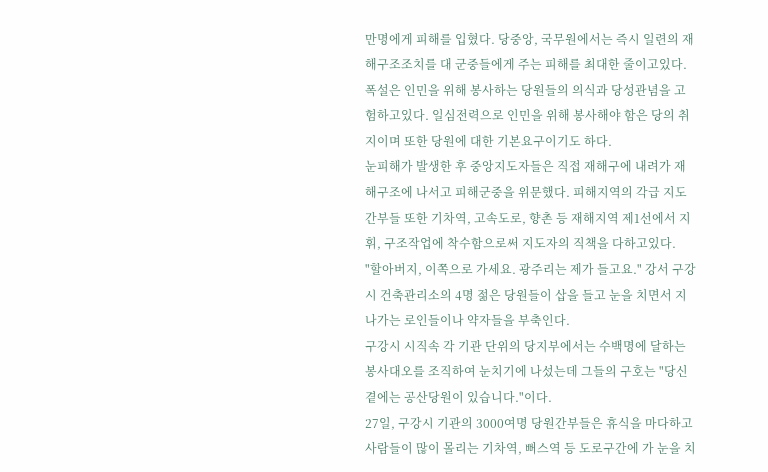만명에게 피해를 입혔다. 당중앙, 국무원에서는 즉시 일련의 재해구조조치를 대 군중들에게 주는 피해를 최대한 줄이고있다.
폭설은 인민을 위해 봉사하는 당원들의 의식과 당성관념을 고험하고있다. 일심전력으로 인민을 위해 봉사해야 함은 당의 취지이며 또한 당원에 대한 기본요구이기도 하다.
눈피해가 발생한 후 중앙지도자들은 직접 재해구에 내려가 재해구조에 나서고 피해군중을 위문했다. 피해지역의 각급 지도간부들 또한 기차역, 고속도로, 향촌 등 재해지역 제1선에서 지휘, 구조작업에 착수함으로써 지도자의 직책을 다하고있다.
"할아버지, 이쪽으로 가세요. 광주리는 제가 들고요." 강서 구강시 건축관리소의 4명 젊은 당원들이 삽을 들고 눈을 치면서 지나가는 로인들이나 약자들을 부축인다.
구강시 시직속 각 기관 단위의 당지부에서는 수백명에 달하는 봉사대오를 조직하여 눈치기에 나섰는데 그들의 구호는 "당신곁에는 공산당원이 있습니다."이다.
27일, 구강시 기관의 3000여명 당원간부들은 휴식을 마다하고 사람들이 많이 몰리는 기차역, 뻐스역 등 도로구간에 가 눈을 치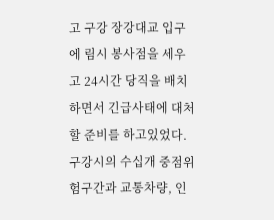고 구강 장강대교 입구에 림시 봉사점을 세우고 24시간 당직을 배치하면서 긴급사태에 대처할 준비를 하고있었다.
구강시의 수십개 중점위험구간과 교통차량, 인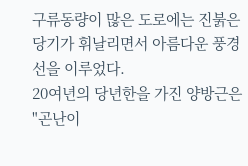구류동량이 많은 도로에는 진붉은 당기가 휘날리면서 아름다운 풍경선을 이루었다.
20여년의 당년한을 가진 양방근은 "곤난이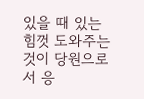있을 때 있는 힘껏 도와주는것이 당원으로서 응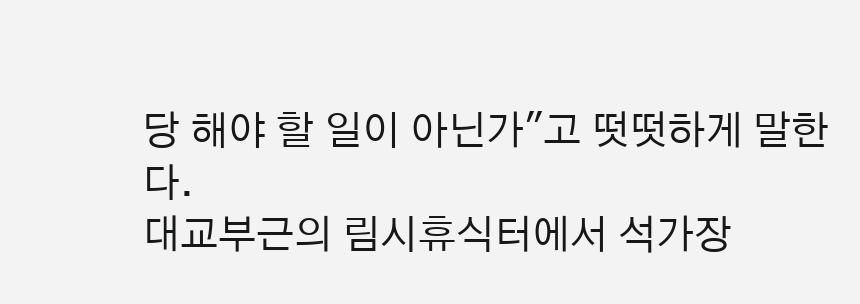당 해야 할 일이 아닌가"고 떳떳하게 말한다.
대교부근의 림시휴식터에서 석가장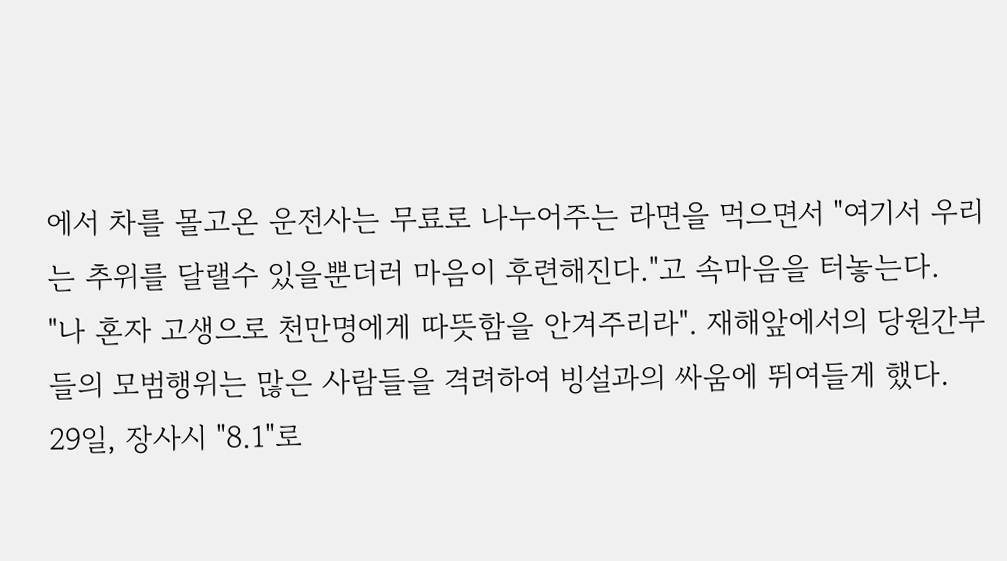에서 차를 몰고온 운전사는 무료로 나누어주는 라면을 먹으면서 "여기서 우리는 추위를 달랠수 있을뿐더러 마음이 후련해진다."고 속마음을 터놓는다.
"나 혼자 고생으로 천만명에게 따뜻함을 안겨주리라". 재해앞에서의 당원간부들의 모범행위는 많은 사람들을 격려하여 빙설과의 싸움에 뛰여들게 했다.
29일, 장사시 "8.1"로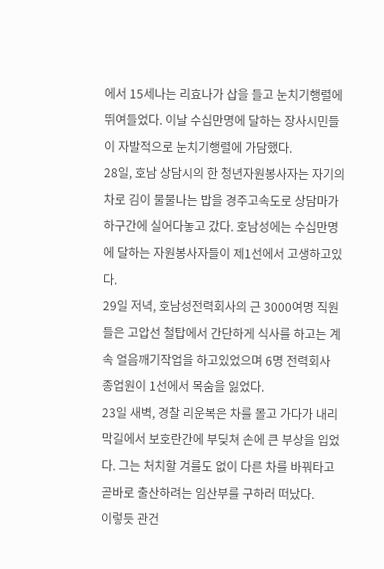에서 15세나는 리효나가 삽을 들고 눈치기행렬에 뛰여들었다. 이날 수십만명에 달하는 장사시민들이 자발적으로 눈치기행렬에 가담했다.
28일, 호남 상담시의 한 청년자원봉사자는 자기의 차로 김이 물물나는 밥을 경주고속도로 상담마가하구간에 실어다놓고 갔다. 호남성에는 수십만명에 달하는 자원봉사자들이 제1선에서 고생하고있다.
29일 저녁, 호남성전력회사의 근 3000여명 직원들은 고압선 철탑에서 간단하게 식사를 하고는 계속 얼음깨기작업을 하고있었으며 6명 전력회사 종업원이 1선에서 목숨을 잃었다.
23일 새벽, 경찰 리운복은 차를 몰고 가다가 내리막길에서 보호란간에 부딪쳐 손에 큰 부상을 입었다. 그는 처치할 겨를도 없이 다른 차를 바꿔타고 곧바로 출산하려는 임산부를 구하러 떠났다.
이렇듯 관건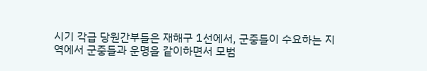시기 각급 당원간부들은 재해구 1선에서, 군중들이 수요하는 지역에서 군중들과 운명을 같이하면서 모범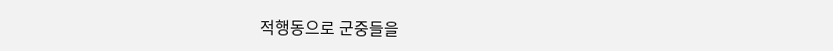적행동으로 군중들을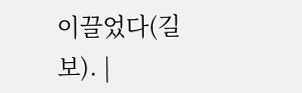이끌었다(길보). |